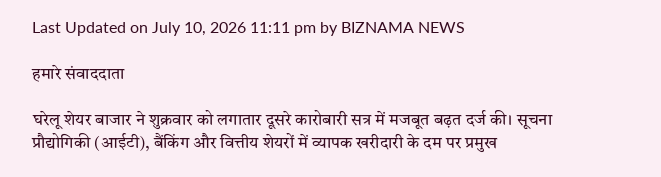Last Updated on July 10, 2026 11:11 pm by BIZNAMA NEWS

हमारे संवाददाता

घरेलू शेयर बाजार ने शुक्रवार को लगातार दूसरे कारोबारी सत्र में मजबूत बढ़त दर्ज की। सूचना प्रौद्योगिकी (आईटी), बैंकिंग और वित्तीय शेयरों में व्यापक खरीदारी के दम पर प्रमुख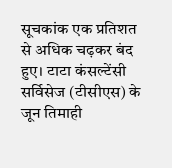सूचकांक एक प्रतिशत से अधिक चढ़कर बंद हुए। टाटा कंसल्टेंसी सर्विसेज (टीसीएस) के जून तिमाही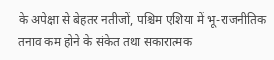के अपेक्षा से बेहतर नतीजों, पश्चिम एशिया में भू-राजनीतिक तनाव कम होने के संकेत तथा सकारात्मक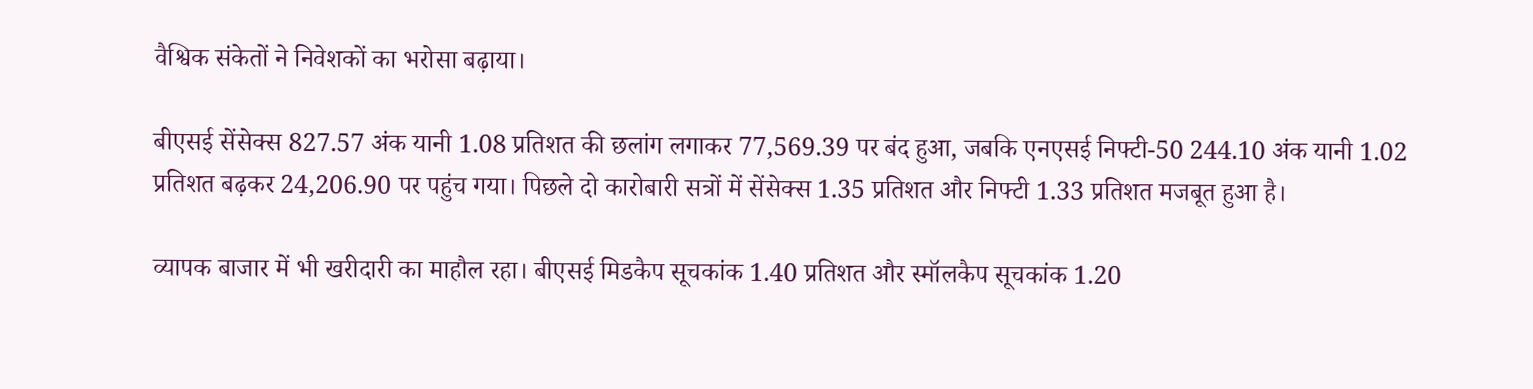वैश्विक संकेतों ने निवेशकों का भरोसा बढ़ाया।

बीएसई सेंसेक्स 827.57 अंक यानी 1.08 प्रतिशत की छलांग लगाकर 77,569.39 पर बंद हुआ, जबकि एनएसई निफ्टी-50 244.10 अंक यानी 1.02 प्रतिशत बढ़कर 24,206.90 पर पहुंच गया। पिछले दो कारोबारी सत्रों में सेंसेक्स 1.35 प्रतिशत और निफ्टी 1.33 प्रतिशत मजबूत हुआ है।

व्यापक बाजार में भी खरीदारी का माहौल रहा। बीएसई मिडकैप सूचकांक 1.40 प्रतिशत और स्मॉलकैप सूचकांक 1.20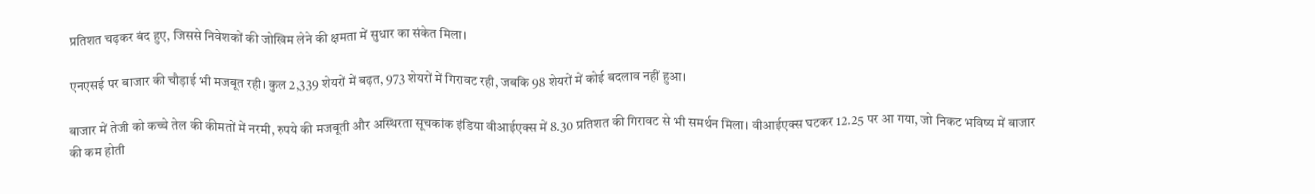प्रतिशत चढ़कर बंद हुए, जिससे निवेशकों की जोखिम लेने की क्षमता में सुधार का संकेत मिला।

एनएसई पर बाजार की चौड़ाई भी मजबूत रही। कुल 2,339 शेयरों में बढ़त, 973 शेयरों में गिरावट रही, जबकि 98 शेयरों में कोई बदलाव नहीं हुआ।

बाजार में तेजी को कच्चे तेल की कीमतों में नरमी, रुपये की मजबूती और अस्थिरता सूचकांक इंडिया वीआईएक्स में 8.30 प्रतिशत की गिरावट से भी समर्थन मिला। वीआईएक्स घटकर 12.25 पर आ गया, जो निकट भविष्य में बाजार की कम होती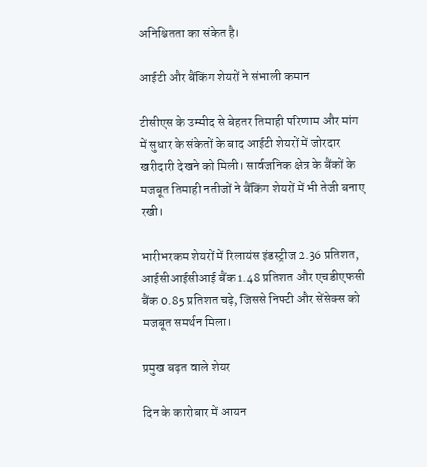अनिश्चितता का संकेत है।

आईटी और बैंकिंग शेयरों ने संभाली कमान

टीसीएस के उम्मीद से बेहतर तिमाही परिणाम और मांग में सुधार के संकेतों के बाद आईटी शेयरों में जोरदार खरीदारी देखने को मिली। सार्वजनिक क्षेत्र के बैंकों के मजबूत तिमाही नतीजों ने बैंकिंग शेयरों में भी तेजी बनाए रखी।

भारीभरकम शेयरों में रिलायंस इंडस्ट्रीज 2.36 प्रतिशत, आईसीआईसीआई बैंक 1.48 प्रतिशत और एचडीएफसी बैंक 0.85 प्रतिशत चढ़े, जिससे निफ्टी और सेंसेक्स को मजबूत समर्थन मिला।

प्रमुख बढ़त वाले शेयर

दिन के कारोबार में आयन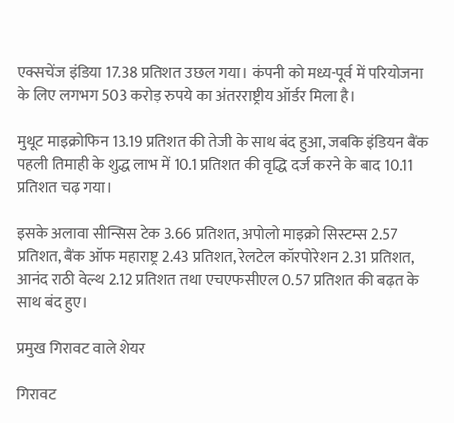एक्सचेंज इंडिया 17.38 प्रतिशत उछल गया। कंपनी को मध्य-पूर्व में परियोजना के लिए लगभग 503 करोड़ रुपये का अंतरराष्ट्रीय ऑर्डर मिला है।

मुथूट माइक्रोफिन 13.19 प्रतिशत की तेजी के साथ बंद हुआ, जबकि इंडियन बैंक पहली तिमाही के शुद्ध लाभ में 10.1 प्रतिशत की वृद्धि दर्ज करने के बाद 10.11 प्रतिशत चढ़ गया।

इसके अलावा सीन्सिस टेक 3.66 प्रतिशत, अपोलो माइक्रो सिस्टम्स 2.57 प्रतिशत, बैंक ऑफ महाराष्ट्र 2.43 प्रतिशत, रेलटेल कॉरपोरेशन 2.31 प्रतिशत, आनंद राठी वेल्थ 2.12 प्रतिशत तथा एचएफसीएल 0.57 प्रतिशत की बढ़त के साथ बंद हुए।

प्रमुख गिरावट वाले शेयर

गिरावट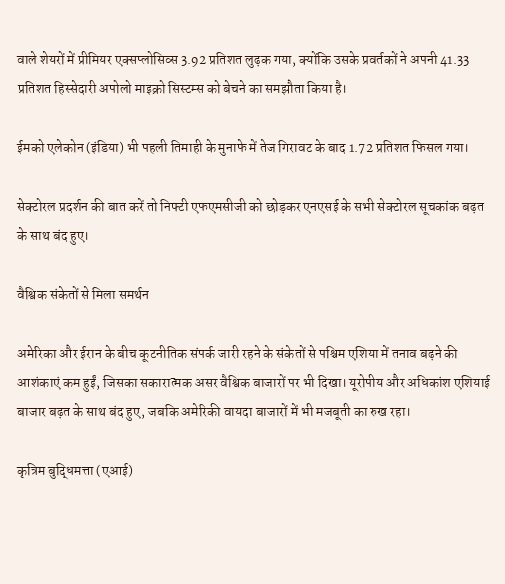वाले शेयरों में प्रीमियर एक्सप्लोसिव्स 3.92 प्रतिशत लुढ़क गया, क्योंकि उसके प्रवर्तकों ने अपनी 41.33 प्रतिशत हिस्सेदारी अपोलो माइक्रो सिस्टम्स को बेचने का समझौता किया है।

ईमको एलेकोन (इंडिया) भी पहली तिमाही के मुनाफे में तेज गिरावट के बाद 1.72 प्रतिशत फिसल गया।

सेक्टोरल प्रदर्शन की बात करें तो निफ्टी एफएमसीजी को छोड़कर एनएसई के सभी सेक्टोरल सूचकांक बढ़त के साथ बंद हुए।

वैश्विक संकेतों से मिला समर्थन

अमेरिका और ईरान के बीच कूटनीतिक संपर्क जारी रहने के संकेतों से पश्चिम एशिया में तनाव बढ़ने की आशंकाएं कम हुईं, जिसका सकारात्मक असर वैश्विक बाजारों पर भी दिखा। यूरोपीय और अधिकांश एशियाई बाजार बढ़त के साथ बंद हुए, जबकि अमेरिकी वायदा बाजारों में भी मजबूती का रुख रहा।

कृत्रिम बुद्धिमत्ता (एआई)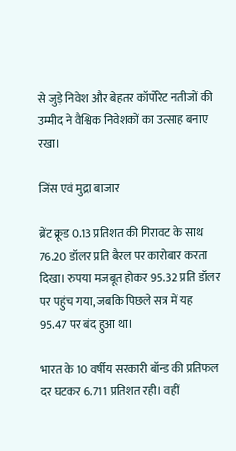से जुड़े निवेश और बेहतर कॉर्पोरेट नतीजों की उम्मीद ने वैश्विक निवेशकों का उत्साह बनाए रखा।

जिंस एवं मुद्रा बाजार

ब्रेंट क्रूड 0.13 प्रतिशत की गिरावट के साथ 76.20 डॉलर प्रति बैरल पर कारोबार करता दिखा। रुपया मजबूत होकर 95.32 प्रति डॉलर पर पहुंच गया, जबकि पिछले सत्र में यह 95.47 पर बंद हुआ था।

भारत के 10 वर्षीय सरकारी बॉन्ड की प्रतिफल दर घटकर 6.711 प्रतिशत रही। वहीं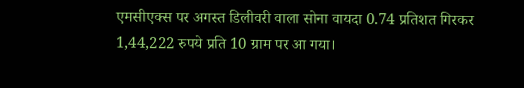एमसीएक्स पर अगस्त डिलीवरी वाला सोना वायदा 0.74 प्रतिशत गिरकर 1,44,222 रुपये प्रति 10 ग्राम पर आ गया।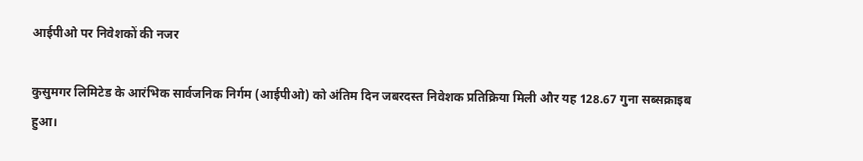आईपीओ पर निवेशकों की नजर

कुसुमगर लिमिटेड के आरंभिक सार्वजनिक निर्गम (आईपीओ) को अंतिम दिन जबरदस्त निवेशक प्रतिक्रिया मिली और यह 128.67 गुना सब्सक्राइब हुआ।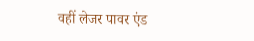वहीं लेजर पावर एंड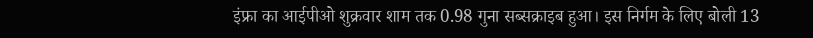इंफ्रा का आईपीओ शुक्रवार शाम तक 0.98 गुना सब्सक्राइब हुआ। इस निर्गम के लिए बोली 13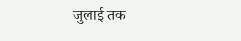जुलाई तक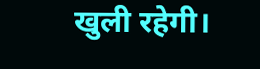खुली रहेगी।